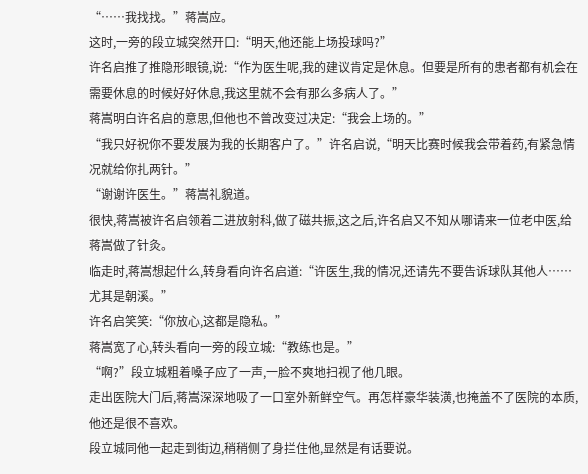“……我找找。”蒋嵩应。
这时,一旁的段立城突然开口:“明天,他还能上场投球吗?”
许名启推了推隐形眼镜,说:“作为医生呢,我的建议肯定是休息。但要是所有的患者都有机会在需要休息的时候好好休息,我这里就不会有那么多病人了。”
蒋嵩明白许名启的意思,但他也不曾改变过决定:“我会上场的。”
“我只好祝你不要发展为我的长期客户了。”许名启说,“明天比赛时候我会带着药,有紧急情况就给你扎两针。”
“谢谢许医生。”蒋嵩礼貌道。
很快,蒋嵩被许名启领着二进放射科,做了磁共振,这之后,许名启又不知从哪请来一位老中医,给蒋嵩做了针灸。
临走时,蒋嵩想起什么,转身看向许名启道:“许医生,我的情况,还请先不要告诉球队其他人……尤其是朝溪。”
许名启笑笑:“你放心,这都是隐私。”
蒋嵩宽了心,转头看向一旁的段立城:“教练也是。”
“啊?”段立城粗着嗓子应了一声,一脸不爽地扫视了他几眼。
走出医院大门后,蒋嵩深深地吸了一口室外新鲜空气。再怎样豪华装潢,也掩盖不了医院的本质,他还是很不喜欢。
段立城同他一起走到街边,稍稍侧了身拦住他,显然是有话要说。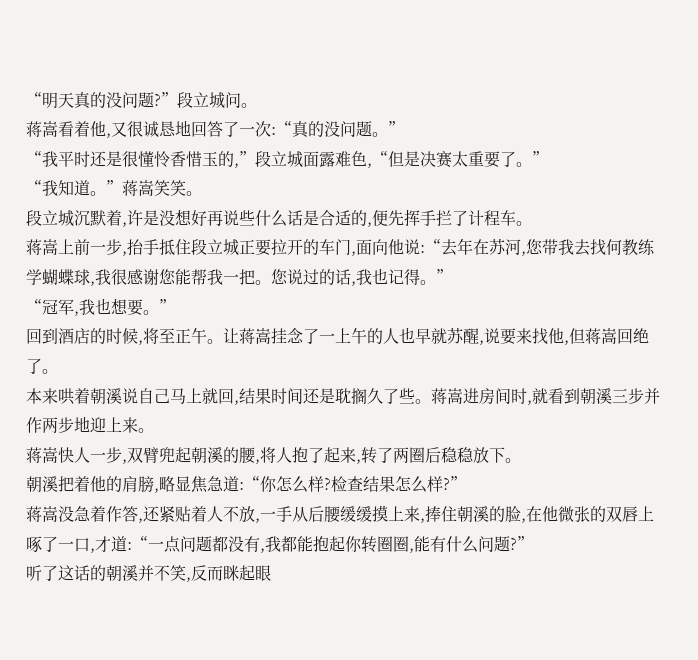“明天真的没问题?”段立城问。
蒋嵩看着他,又很诚恳地回答了一次:“真的没问题。”
“我平时还是很懂怜香惜玉的,”段立城面露难色,“但是决赛太重要了。”
“我知道。”蒋嵩笑笑。
段立城沉默着,许是没想好再说些什么话是合适的,便先挥手拦了计程车。
蒋嵩上前一步,抬手抵住段立城正要拉开的车门,面向他说:“去年在苏河,您带我去找何教练学蝴蝶球,我很感谢您能帮我一把。您说过的话,我也记得。”
“冠军,我也想要。”
回到酒店的时候,将至正午。让蒋嵩挂念了一上午的人也早就苏醒,说要来找他,但蒋嵩回绝了。
本来哄着朝溪说自己马上就回,结果时间还是耽搁久了些。蒋嵩进房间时,就看到朝溪三步并作两步地迎上来。
蒋嵩快人一步,双臂兜起朝溪的腰,将人抱了起来,转了两圈后稳稳放下。
朝溪把着他的肩膀,略显焦急道:“你怎么样?检查结果怎么样?”
蒋嵩没急着作答,还紧贴着人不放,一手从后腰缓缓摸上来,捧住朝溪的脸,在他微张的双唇上啄了一口,才道:“一点问题都没有,我都能抱起你转圈圈,能有什么问题?”
听了这话的朝溪并不笑,反而眯起眼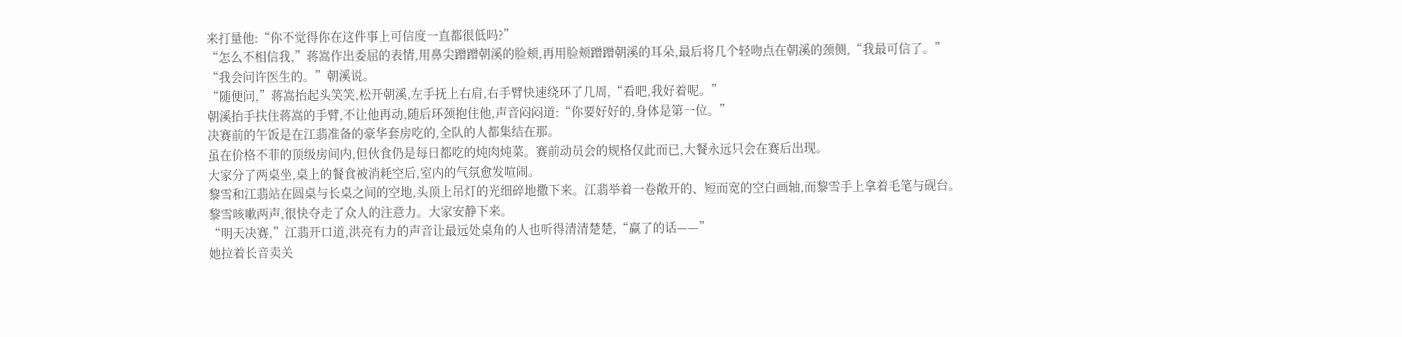来打量他:“你不觉得你在这件事上可信度一直都很低吗?”
“怎么不相信我,”蒋嵩作出委屈的表情,用鼻尖蹭蹭朝溪的脸颊,再用脸颊蹭蹭朝溪的耳朵,最后将几个轻吻点在朝溪的颈侧,“我最可信了。”
“我会问许医生的。”朝溪说。
“随便问,”蒋嵩抬起头笑笑,松开朝溪,左手抚上右肩,右手臂快速绕环了几周,“看吧,我好着呢。”
朝溪抬手扶住蒋嵩的手臂,不让他再动,随后环颈抱住他,声音闷闷道:“你要好好的,身体是第一位。”
决赛前的午饭是在江翡准备的豪华套房吃的,全队的人都集结在那。
虽在价格不菲的顶级房间内,但伙食仍是每日都吃的炖肉炖菜。赛前动员会的规格仅此而已,大餐永远只会在赛后出现。
大家分了两桌坐,桌上的餐食被消耗空后,室内的气氛愈发喧闹。
黎雪和江翡站在圆桌与长桌之间的空地,头顶上吊灯的光细碎地撒下来。江翡举着一卷敞开的、短而宽的空白画轴,而黎雪手上拿着毛笔与砚台。
黎雪咳嗽两声,很快夺走了众人的注意力。大家安静下来。
“明天决赛,”江翡开口道,洪亮有力的声音让最远处桌角的人也听得清清楚楚,“赢了的话——”
她拉着长音卖关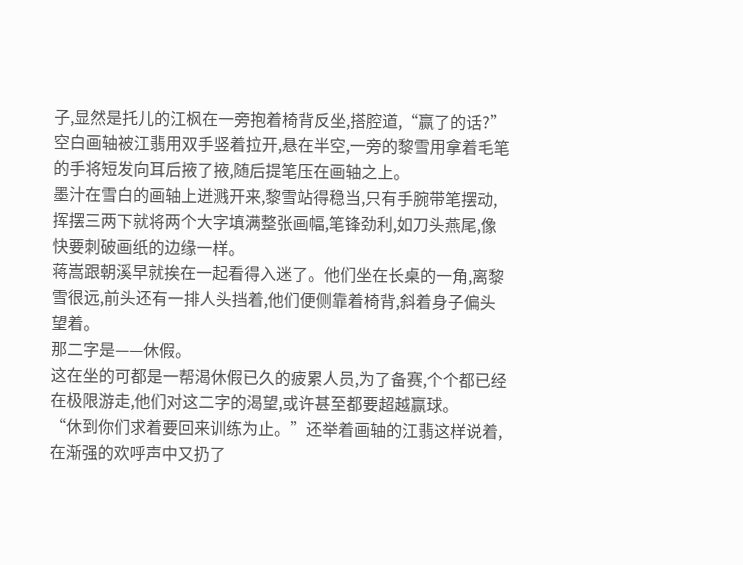子,显然是托儿的江枫在一旁抱着椅背反坐,搭腔道,“赢了的话?”
空白画轴被江翡用双手竖着拉开,悬在半空,一旁的黎雪用拿着毛笔的手将短发向耳后掖了掖,随后提笔压在画轴之上。
墨汁在雪白的画轴上迸溅开来,黎雪站得稳当,只有手腕带笔摆动,挥摆三两下就将两个大字填满整张画幅,笔锋劲利,如刀头燕尾,像快要刺破画纸的边缘一样。
蒋嵩跟朝溪早就挨在一起看得入迷了。他们坐在长桌的一角,离黎雪很远,前头还有一排人头挡着,他们便侧靠着椅背,斜着身子偏头望着。
那二字是——休假。
这在坐的可都是一帮渴休假已久的疲累人员,为了备赛,个个都已经在极限游走,他们对这二字的渴望,或许甚至都要超越赢球。
“休到你们求着要回来训练为止。”还举着画轴的江翡这样说着,在渐强的欢呼声中又扔了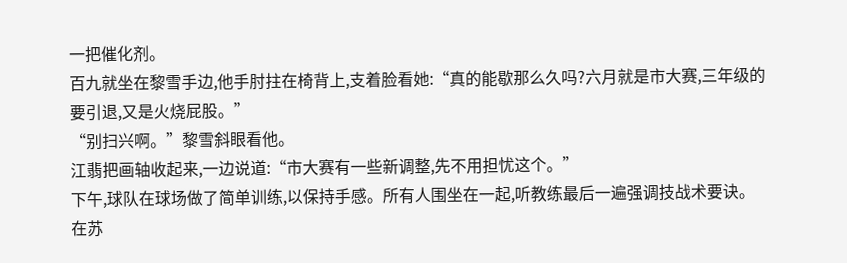一把催化剂。
百九就坐在黎雪手边,他手肘拄在椅背上,支着脸看她:“真的能歇那么久吗?六月就是市大赛,三年级的要引退,又是火烧屁股。”
“别扫兴啊。”黎雪斜眼看他。
江翡把画轴收起来,一边说道:“市大赛有一些新调整,先不用担忧这个。”
下午,球队在球场做了简单训练,以保持手感。所有人围坐在一起,听教练最后一遍强调技战术要诀。
在苏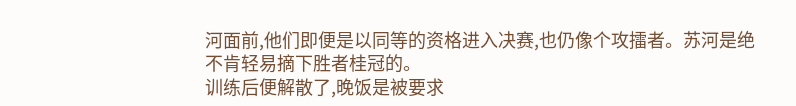河面前,他们即便是以同等的资格进入决赛,也仍像个攻擂者。苏河是绝不肯轻易摘下胜者桂冠的。
训练后便解散了,晚饭是被要求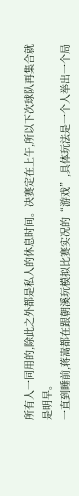所有人一同用的,除此之外都是私人的休息时间。决赛定在上午,所以下次球队再集合就是明早。
一直到睡前,蒋嵩都在跟朝溪玩模拟比赛实况的“游戏”,具体玩法是一个人举出一个局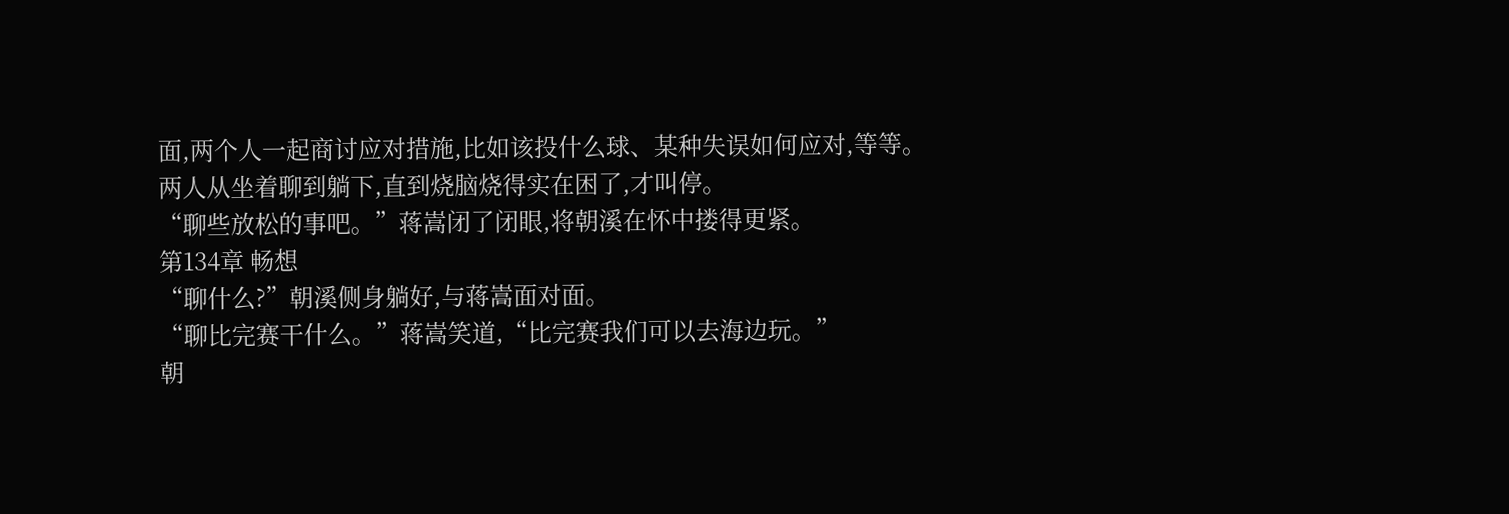面,两个人一起商讨应对措施,比如该投什么球、某种失误如何应对,等等。
两人从坐着聊到躺下,直到烧脑烧得实在困了,才叫停。
“聊些放松的事吧。”蒋嵩闭了闭眼,将朝溪在怀中搂得更紧。
第134章 畅想
“聊什么?”朝溪侧身躺好,与蒋嵩面对面。
“聊比完赛干什么。”蒋嵩笑道,“比完赛我们可以去海边玩。”
朝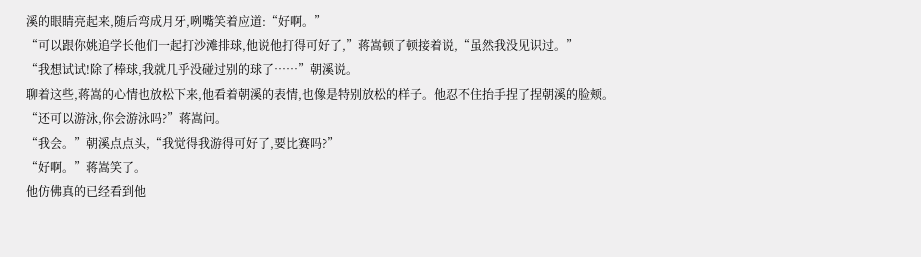溪的眼睛亮起来,随后弯成月牙,咧嘴笑着应道:“好啊。”
“可以跟你姚追学长他们一起打沙滩排球,他说他打得可好了,”蒋嵩顿了顿接着说,“虽然我没见识过。”
“我想试试!除了棒球,我就几乎没碰过别的球了……”朝溪说。
聊着这些,蒋嵩的心情也放松下来,他看着朝溪的表情,也像是特别放松的样子。他忍不住抬手捏了捏朝溪的脸颊。
“还可以游泳,你会游泳吗?”蒋嵩问。
“我会。”朝溪点点头,“我觉得我游得可好了,要比赛吗?”
“好啊。”蒋嵩笑了。
他仿佛真的已经看到他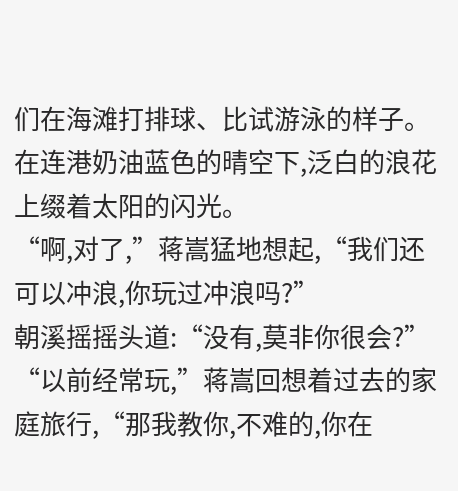们在海滩打排球、比试游泳的样子。在连港奶油蓝色的晴空下,泛白的浪花上缀着太阳的闪光。
“啊,对了,”蒋嵩猛地想起,“我们还可以冲浪,你玩过冲浪吗?”
朝溪摇摇头道:“没有,莫非你很会?”
“以前经常玩,”蒋嵩回想着过去的家庭旅行,“那我教你,不难的,你在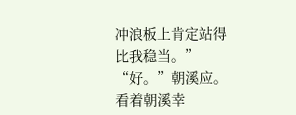冲浪板上肯定站得比我稳当。”
“好。”朝溪应。
看着朝溪幸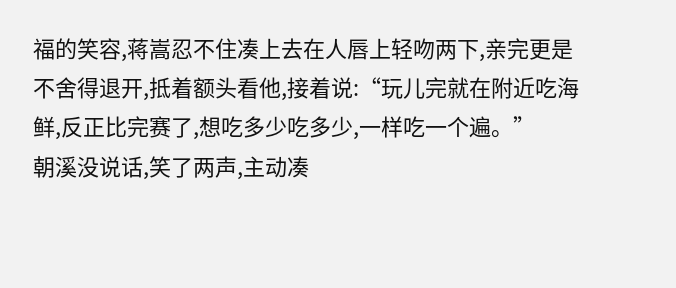福的笑容,蒋嵩忍不住凑上去在人唇上轻吻两下,亲完更是不舍得退开,抵着额头看他,接着说:“玩儿完就在附近吃海鲜,反正比完赛了,想吃多少吃多少,一样吃一个遍。”
朝溪没说话,笑了两声,主动凑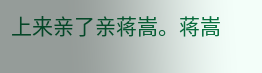上来亲了亲蒋嵩。蒋嵩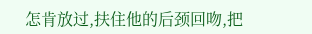怎肯放过,扶住他的后颈回吻,把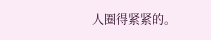人圈得紧紧的。